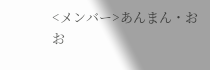<メンバー>あんまん・おお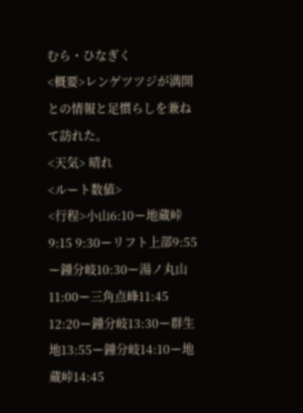むら・ひなぎく
<概要>レンゲツツジが満開との情報と足慣らしを兼ねて訪れた。
<天気> 晴れ
<ルート数値>
<行程>小山6:10ー地蔵峠9:15 9:30ーリフト上部9:55ー鐘分岐10:30ー湯ノ丸山11:00ー三角点峰11:45 12:20ー鐘分岐13:30ー群生地13:55ー鐘分岐14:10ー地蔵峠14:45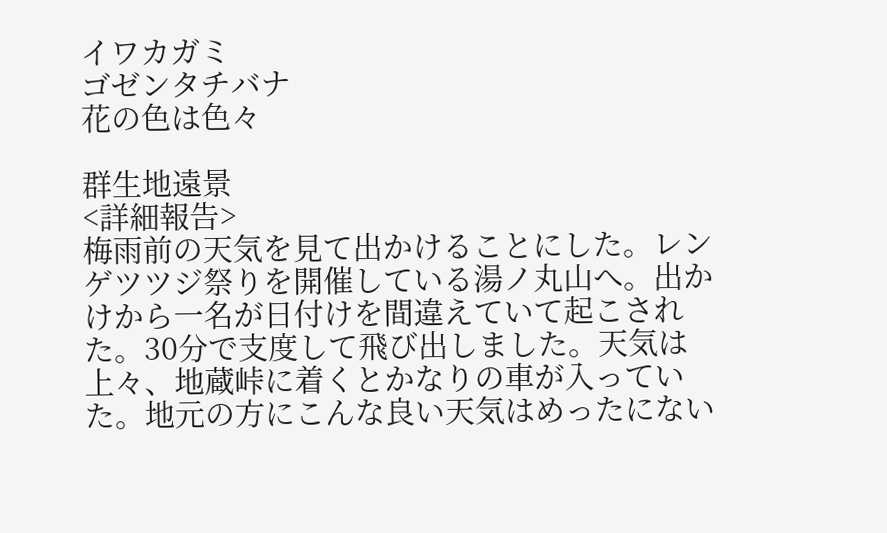イワカガミ
ゴゼンタチバナ
花の色は色々

群生地遠景
<詳細報告>
梅雨前の天気を見て出かけることにした。レンゲツツジ祭りを開催している湯ノ丸山へ。出かけから一名が日付けを間違えていて起こされた。30分で支度して飛び出しました。天気は上々、地蔵峠に着くとかなりの車が入っていた。地元の方にこんな良い天気はめったにない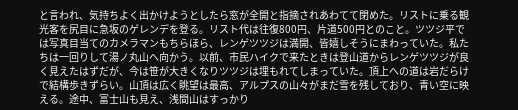と言われ、気持ちよく出かけようとしたら窓が全開と指摘されあわてて閉めた。リストに乗る観光客を尻目に急坂のゲレンデを登る。リスト代は往復800円、片道500円とのこと。ツツジ平では写真目当てのカメラマンもちらほら、レンゲツツジは満開、皆嬉しそうにまわっていた。私たちは一回りして湯ノ丸山へ向かう。以前、市民ハイクで来たときは登山道からレンゲツツジが良く見えたはずだが、今は笹が大きくなりツツジは埋もれてしまっていた。頂上への道は岩だらけで結構歩きずらい。山頂は広く眺望は最高、アルプスの山々がまだ雪を残しており、青い空に映える。途中、富士山も見え、浅間山はすっかり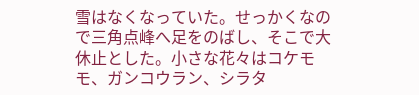雪はなくなっていた。せっかくなので三角点峰へ足をのばし、そこで大休止とした。小さな花々はコケモモ、ガンコウラン、シラタ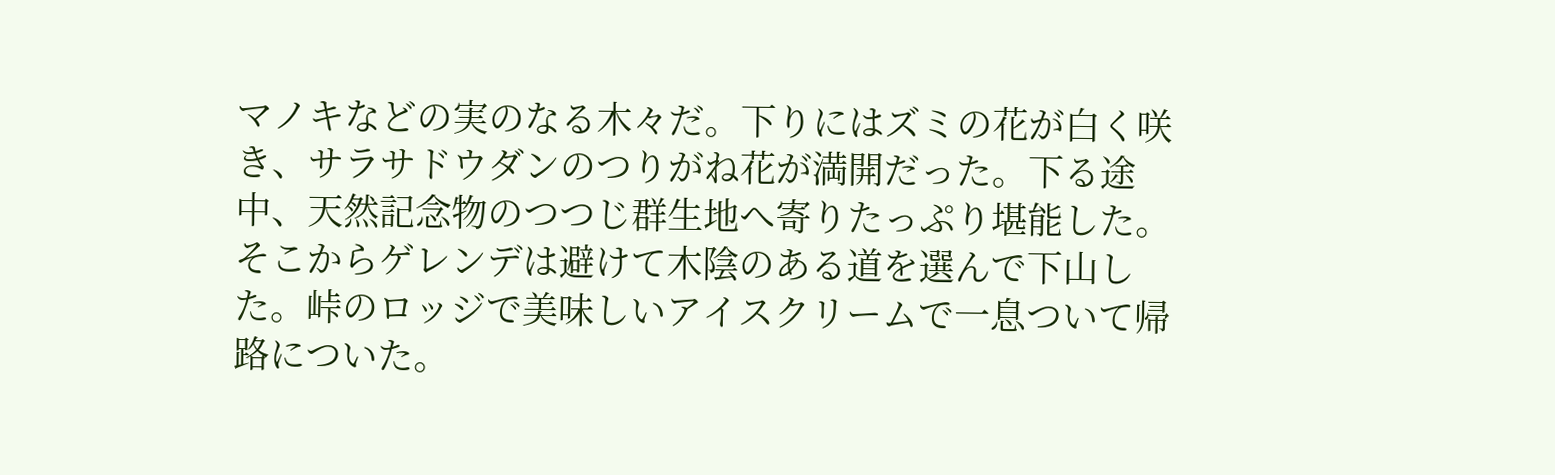マノキなどの実のなる木々だ。下りにはズミの花が白く咲き、サラサドウダンのつりがね花が満開だった。下る途中、天然記念物のつつじ群生地へ寄りたっぷり堪能した。そこからゲレンデは避けて木陰のある道を選んで下山した。峠のロッジで美味しいアイスクリームで一息ついて帰路についた。